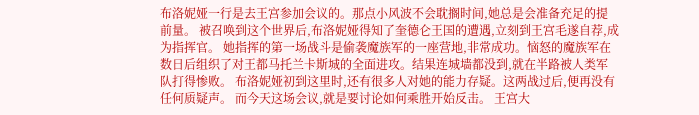布洛妮娅一行是去王宫参加会议的。那点小风波不会耽搁时间,她总是会准备充足的提前量。 被召唤到这个世界后,布洛妮娅得知了奎德仑王国的遭遇,立刻到王宫毛遂自荐,成为指挥官。 她指挥的第一场战斗是偷袭魔族军的一座营地,非常成功。恼怒的魔族军在数日后组织了对王都马托兰卡斯城的全面进攻。结果连城墙都没到,就在半路被人类军队打得惨败。 布洛妮娅初到这里时,还有很多人对她的能力存疑。这两战过后,便再没有任何质疑声。 而今天这场会议,就是要讨论如何乘胜开始反击。 王宫大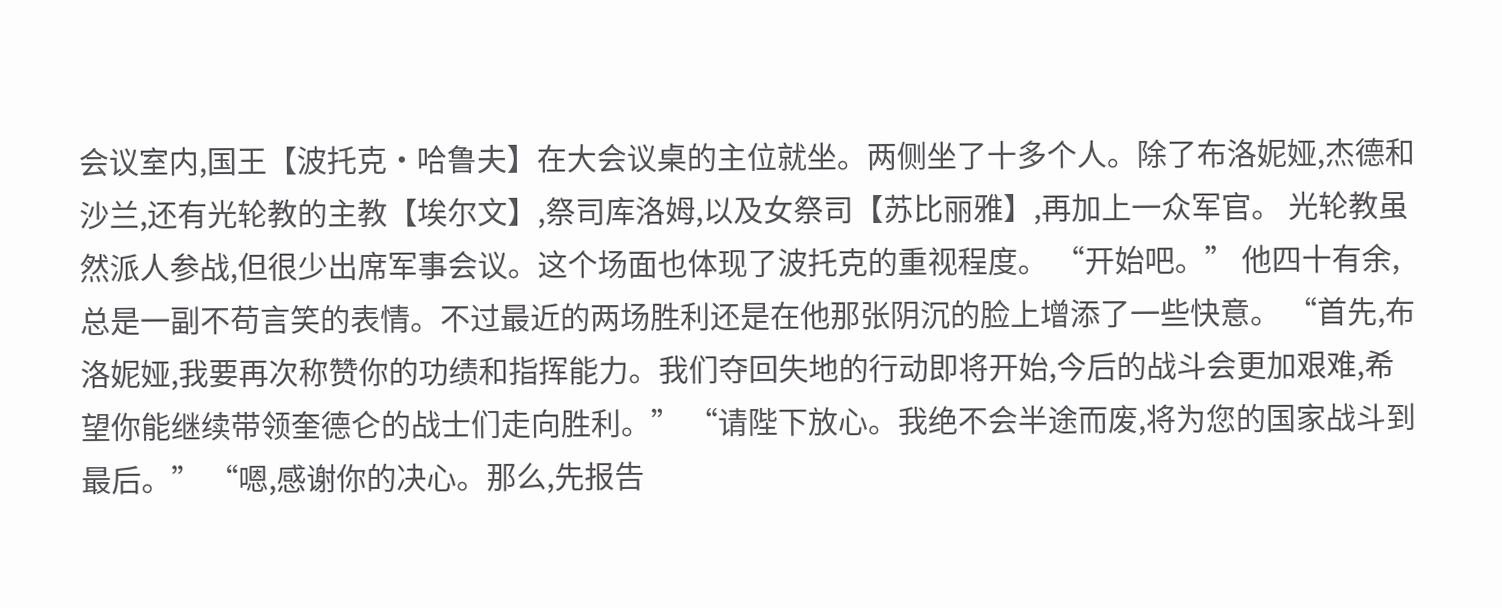会议室内,国王【波托克·哈鲁夫】在大会议桌的主位就坐。两侧坐了十多个人。除了布洛妮娅,杰德和沙兰,还有光轮教的主教【埃尔文】,祭司库洛姆,以及女祭司【苏比丽雅】,再加上一众军官。 光轮教虽然派人参战,但很少出席军事会议。这个场面也体现了波托克的重视程度。 “开始吧。” 他四十有余,总是一副不苟言笑的表情。不过最近的两场胜利还是在他那张阴沉的脸上增添了一些快意。 “首先,布洛妮娅,我要再次称赞你的功绩和指挥能力。我们夺回失地的行动即将开始,今后的战斗会更加艰难,希望你能继续带领奎德仑的战士们走向胜利。” “请陛下放心。我绝不会半途而废,将为您的国家战斗到最后。” “嗯,感谢你的决心。那么,先报告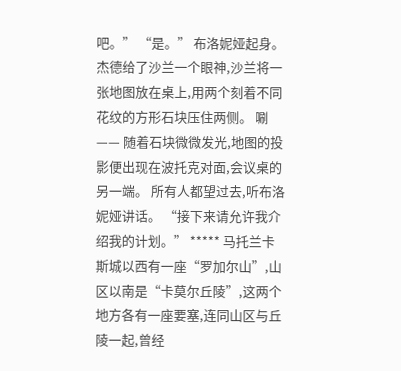吧。” “是。” 布洛妮娅起身。杰德给了沙兰一个眼神,沙兰将一张地图放在桌上,用两个刻着不同花纹的方形石块压住两侧。 唰—— 随着石块微微发光,地图的投影便出现在波托克对面,会议桌的另一端。 所有人都望过去,听布洛妮娅讲话。 “接下来请允许我介绍我的计划。” ***** 马托兰卡斯城以西有一座“罗加尔山”,山区以南是“卡莫尔丘陵”,这两个地方各有一座要塞,连同山区与丘陵一起,曾经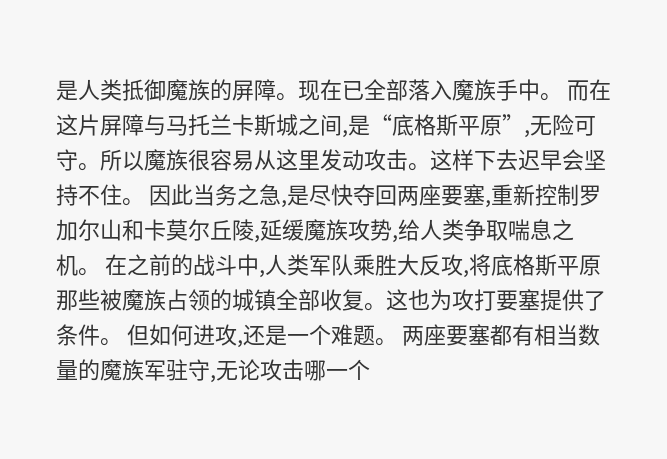是人类抵御魔族的屏障。现在已全部落入魔族手中。 而在这片屏障与马托兰卡斯城之间,是“底格斯平原”,无险可守。所以魔族很容易从这里发动攻击。这样下去迟早会坚持不住。 因此当务之急,是尽快夺回两座要塞,重新控制罗加尔山和卡莫尔丘陵,延缓魔族攻势,给人类争取喘息之机。 在之前的战斗中,人类军队乘胜大反攻,将底格斯平原那些被魔族占领的城镇全部收复。这也为攻打要塞提供了条件。 但如何进攻,还是一个难题。 两座要塞都有相当数量的魔族军驻守,无论攻击哪一个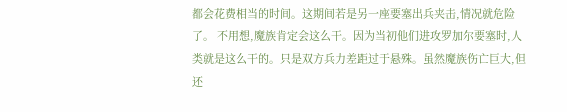都会花费相当的时间。这期间若是另一座要塞出兵夹击,情况就危险了。 不用想,魔族肯定会这么干。因为当初他们进攻罗加尔要塞时,人类就是这么干的。只是双方兵力差距过于悬殊。虽然魔族伤亡巨大,但还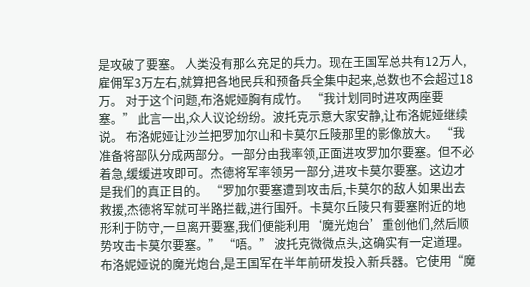是攻破了要塞。 人类没有那么充足的兵力。现在王国军总共有12万人,雇佣军3万左右,就算把各地民兵和预备兵全集中起来,总数也不会超过18万。 对于这个问题,布洛妮娅胸有成竹。 “我计划同时进攻两座要塞。” 此言一出,众人议论纷纷。波托克示意大家安静,让布洛妮娅继续说。 布洛妮娅让沙兰把罗加尔山和卡莫尔丘陵那里的影像放大。 “我准备将部队分成两部分。一部分由我率领,正面进攻罗加尔要塞。但不必着急,缓缓进攻即可。杰德将军率领另一部分,进攻卡莫尔要塞。这边才是我们的真正目的。 “罗加尔要塞遭到攻击后,卡莫尔的敌人如果出去救援,杰德将军就可半路拦截,进行围歼。卡莫尔丘陵只有要塞附近的地形利于防守,一旦离开要塞,我们便能利用‘魔光炮台’重创他们,然后顺势攻击卡莫尔要塞。” “唔。” 波托克微微点头,这确实有一定道理。 布洛妮娅说的魔光炮台,是王国军在半年前研发投入新兵器。它使用“魔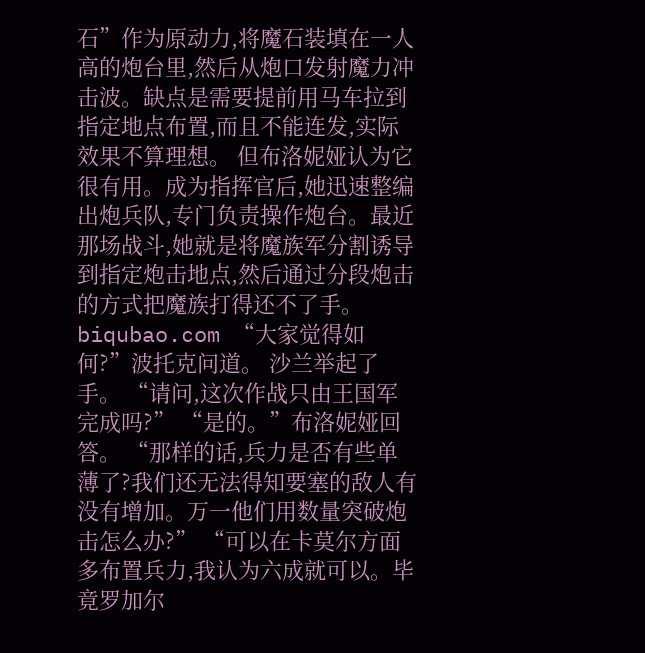石”作为原动力,将魔石装填在一人高的炮台里,然后从炮口发射魔力冲击波。缺点是需要提前用马车拉到指定地点布置,而且不能连发,实际效果不算理想。 但布洛妮娅认为它很有用。成为指挥官后,她迅速整编出炮兵队,专门负责操作炮台。最近那场战斗,她就是将魔族军分割诱导到指定炮击地点,然后通过分段炮击的方式把魔族打得还不了手。biqubao.com “大家觉得如何?”波托克问道。 沙兰举起了手。 “请问,这次作战只由王国军完成吗?” “是的。”布洛妮娅回答。 “那样的话,兵力是否有些单薄了?我们还无法得知要塞的敌人有没有增加。万一他们用数量突破炮击怎么办?” “可以在卡莫尔方面多布置兵力,我认为六成就可以。毕竟罗加尔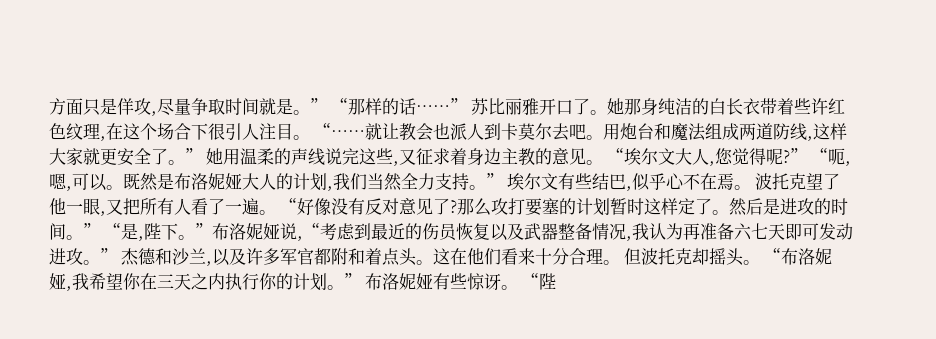方面只是佯攻,尽量争取时间就是。” “那样的话……” 苏比丽雅开口了。她那身纯洁的白长衣带着些许红色纹理,在这个场合下很引人注目。 “……就让教会也派人到卡莫尔去吧。用炮台和魔法组成两道防线,这样大家就更安全了。” 她用温柔的声线说完这些,又征求着身边主教的意见。 “埃尔文大人,您觉得呢?” “呃,嗯,可以。既然是布洛妮娅大人的计划,我们当然全力支持。” 埃尔文有些结巴,似乎心不在焉。 波托克望了他一眼,又把所有人看了一遍。 “好像没有反对意见了?那么攻打要塞的计划暂时这样定了。然后是进攻的时间。” “是,陛下。”布洛妮娅说,“考虑到最近的伤员恢复以及武器整备情况,我认为再准备六七天即可发动进攻。” 杰德和沙兰,以及许多军官都附和着点头。这在他们看来十分合理。 但波托克却摇头。 “布洛妮娅,我希望你在三天之内执行你的计划。” 布洛妮娅有些惊讶。 “陛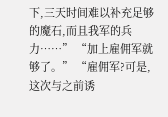下,三天时间难以补充足够的魔石,而且我军的兵力……” “加上雇佣军就够了。” “雇佣军?可是,这次与之前诱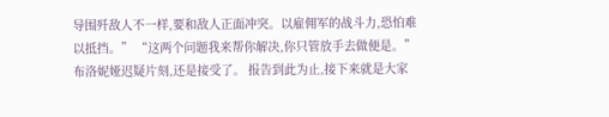导围歼敌人不一样,要和敌人正面冲突。以雇佣军的战斗力,恐怕难以抵挡。” “这两个问题我来帮你解决,你只管放手去做便是。” 布洛妮娅迟疑片刻,还是接受了。 报告到此为止,接下来就是大家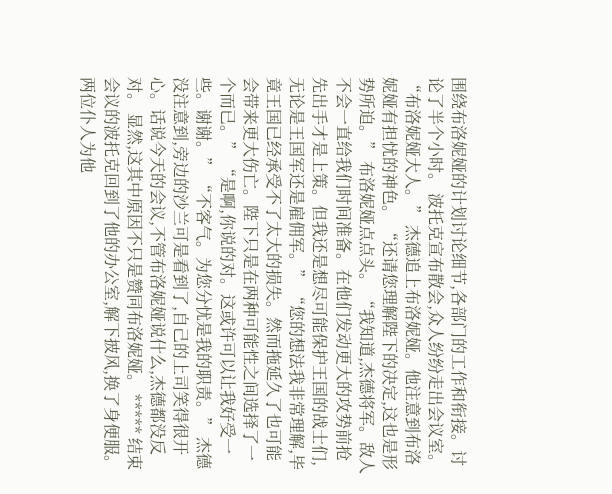围绕布洛妮娅的计划讨论细节,各部门的工作和衔接。讨论了半个小时。 波托克宣布散会,众人纷纷走出会议室。 “布洛妮娅大人。” 杰德追上布洛妮娅。他注意到布洛妮娅有担忧的神色。 “还请您理解陛下的决定,这也是形势所迫。” 布洛妮娅点点头。 “我知道,杰德将军。敌人不会一直给我们时间准备。在他们发动更大的攻势前抢先出手才是上策。但我还是想尽可能保护王国的战士们,无论是王国军还是雇佣军。” “您的想法我非常理解,毕竟王国已经承受不了太大的损失。然而拖延久了也可能会带来更大伤亡。陛下只是在两种可能性之间选择了一个而已。” “是啊,你说的对。这或许可以让我好受一些。谢谢。” “不客气。为您分忧是我的职责。” 杰德没注意到,旁边的沙兰可是看到了,自己的上司笑得很开心。话说今天的会议,不管布洛妮娅说什么,杰德都没反对。 显然,这其中原因不只是赞同布洛妮娅。 ***** 结束会议的波托克回到了他的办公室,解下披风,换了身便服。 两位仆人为他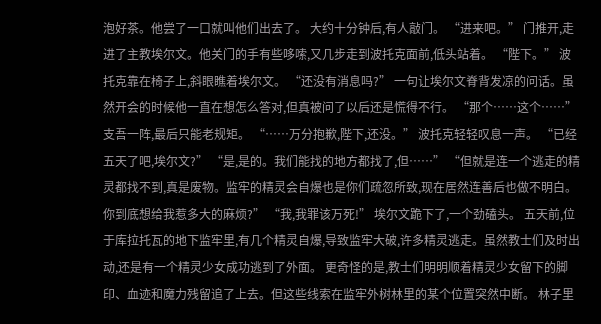泡好茶。他尝了一口就叫他们出去了。 大约十分钟后,有人敲门。 “进来吧。” 门推开,走进了主教埃尔文。他关门的手有些哆嗦,又几步走到波托克面前,低头站着。 “陛下。” 波托克靠在椅子上,斜眼瞧着埃尔文。 “还没有消息吗?” 一句让埃尔文脊背发凉的问话。虽然开会的时候他一直在想怎么答对,但真被问了以后还是慌得不行。 “那个……这个……” 支吾一阵,最后只能老规矩。 “……万分抱歉,陛下,还没。” 波托克轻轻叹息一声。 “已经五天了吧,埃尔文?” “是,是的。我们能找的地方都找了,但……” “但就是连一个逃走的精灵都找不到,真是废物。监牢的精灵会自爆也是你们疏忽所致,现在居然连善后也做不明白。你到底想给我惹多大的麻烦?” “我,我罪该万死!” 埃尔文跪下了,一个劲磕头。 五天前,位于库拉托瓦的地下监牢里,有几个精灵自爆,导致监牢大破,许多精灵逃走。虽然教士们及时出动,还是有一个精灵少女成功逃到了外面。 更奇怪的是,教士们明明顺着精灵少女留下的脚印、血迹和魔力残留追了上去。但这些线索在监牢外树林里的某个位置突然中断。 林子里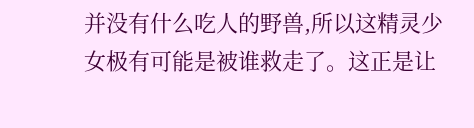并没有什么吃人的野兽,所以这精灵少女极有可能是被谁救走了。这正是让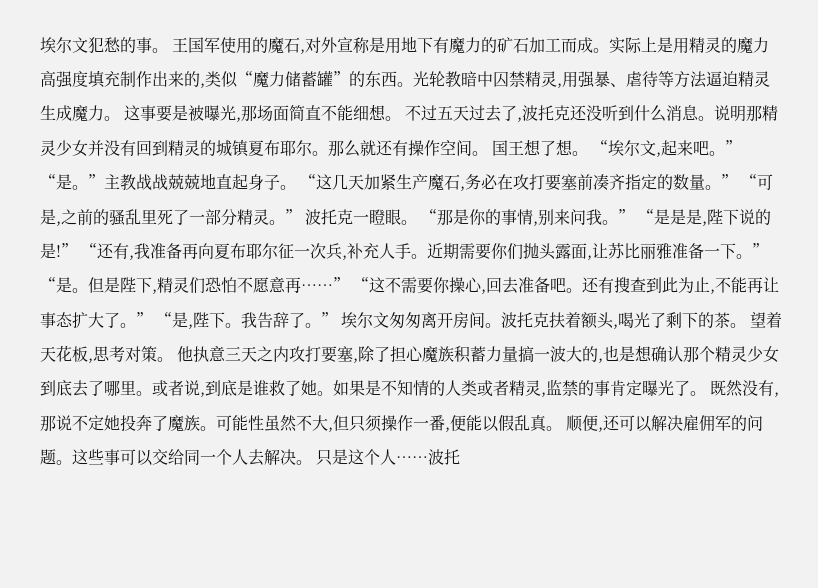埃尔文犯愁的事。 王国军使用的魔石,对外宣称是用地下有魔力的矿石加工而成。实际上是用精灵的魔力高强度填充制作出来的,类似“魔力储蓄罐”的东西。光轮教暗中囚禁精灵,用强暴、虐待等方法逼迫精灵生成魔力。 这事要是被曝光,那场面简直不能细想。 不过五天过去了,波托克还没听到什么消息。说明那精灵少女并没有回到精灵的城镇夏布耶尔。那么就还有操作空间。 国王想了想。 “埃尔文,起来吧。” “是。”主教战战兢兢地直起身子。 “这几天加紧生产魔石,务必在攻打要塞前凑齐指定的数量。” “可是,之前的骚乱里死了一部分精灵。” 波托克一瞪眼。 “那是你的事情,别来问我。” “是是是,陛下说的是!” “还有,我准备再向夏布耶尔征一次兵,补充人手。近期需要你们抛头露面,让苏比丽雅准备一下。” “是。但是陛下,精灵们恐怕不愿意再……” “这不需要你操心,回去准备吧。还有搜查到此为止,不能再让事态扩大了。” “是,陛下。我告辞了。” 埃尔文匆匆离开房间。波托克扶着额头,喝光了剩下的茶。 望着天花板,思考对策。 他执意三天之内攻打要塞,除了担心魔族积蓄力量搞一波大的,也是想确认那个精灵少女到底去了哪里。或者说,到底是谁救了她。如果是不知情的人类或者精灵,监禁的事肯定曝光了。 既然没有,那说不定她投奔了魔族。可能性虽然不大,但只须操作一番,便能以假乱真。 顺便,还可以解决雇佣军的问题。这些事可以交给同一个人去解决。 只是这个人……波托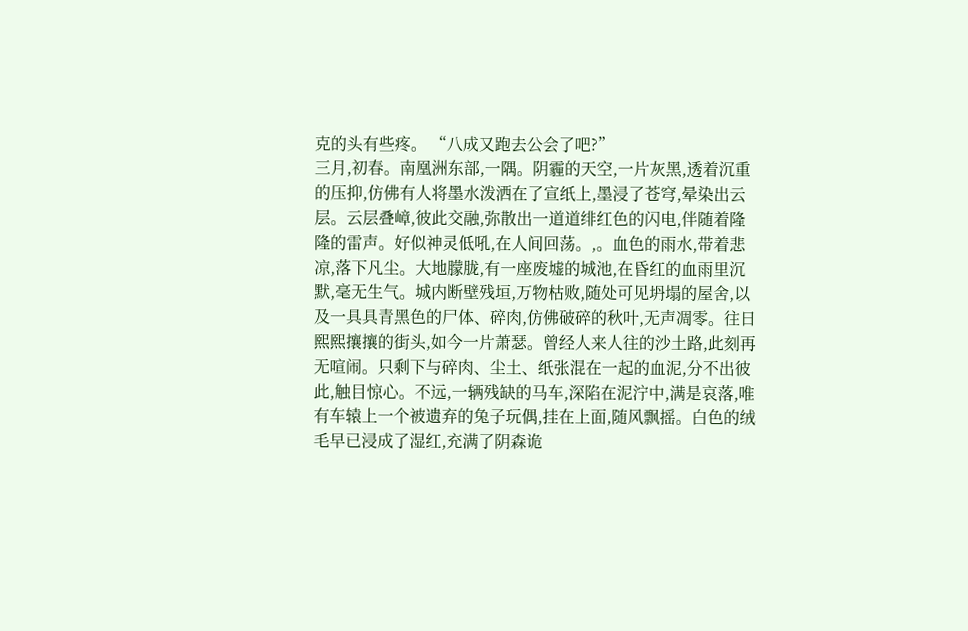克的头有些疼。 “八成又跑去公会了吧?”
三月,初春。南凰洲东部,一隅。阴霾的天空,一片灰黑,透着沉重的压抑,仿佛有人将墨水泼洒在了宣纸上,墨浸了苍穹,晕染出云层。云层叠嶂,彼此交融,弥散出一道道绯红色的闪电,伴随着隆隆的雷声。好似神灵低吼,在人间回荡。,。血色的雨水,带着悲凉,落下凡尘。大地朦胧,有一座废墟的城池,在昏红的血雨里沉默,毫无生气。城内断壁残垣,万物枯败,随处可见坍塌的屋舍,以及一具具青黑色的尸体、碎肉,仿佛破碎的秋叶,无声凋零。往日熙熙攘攘的街头,如今一片萧瑟。曾经人来人往的沙土路,此刻再无喧闹。只剩下与碎肉、尘土、纸张混在一起的血泥,分不出彼此,触目惊心。不远,一辆残缺的马车,深陷在泥泞中,满是哀落,唯有车辕上一个被遗弃的兔子玩偶,挂在上面,随风飘摇。白色的绒毛早已浸成了湿红,充满了阴森诡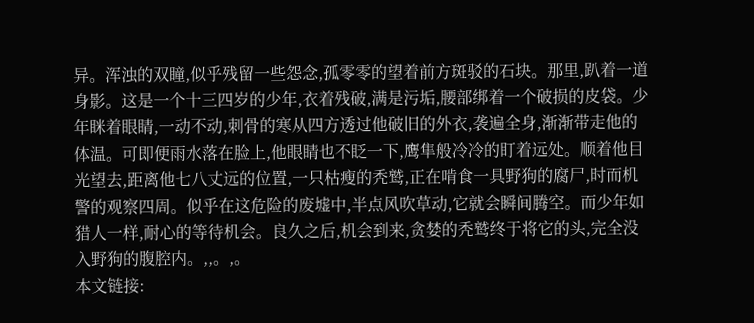异。浑浊的双瞳,似乎残留一些怨念,孤零零的望着前方斑驳的石块。那里,趴着一道身影。这是一个十三四岁的少年,衣着残破,满是污垢,腰部绑着一个破损的皮袋。少年眯着眼睛,一动不动,刺骨的寒从四方透过他破旧的外衣,袭遍全身,渐渐带走他的体温。可即便雨水落在脸上,他眼睛也不眨一下,鹰隼般冷冷的盯着远处。顺着他目光望去,距离他七八丈远的位置,一只枯瘦的秃鹫,正在啃食一具野狗的腐尸,时而机警的观察四周。似乎在这危险的废墟中,半点风吹草动,它就会瞬间腾空。而少年如猎人一样,耐心的等待机会。良久之后,机会到来,贪婪的秃鹫终于将它的头,完全没入野狗的腹腔内。,,。,。
本文链接: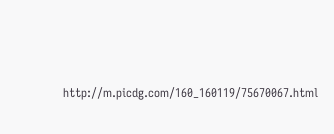http://m.picdg.com/160_160119/75670067.html